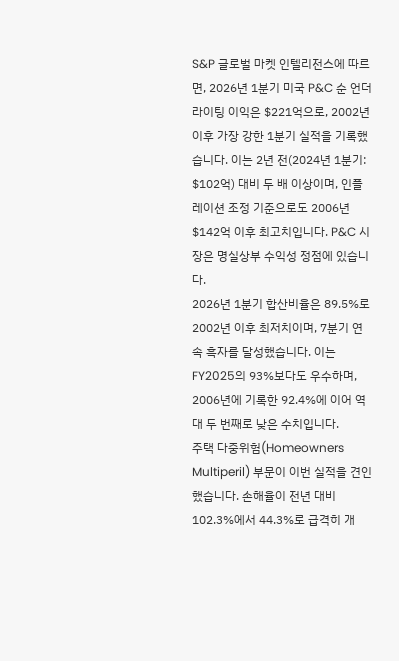S&P 글로벌 마켓 인텔리전스에 따르면, 2026년 1분기 미국 P&C 순 언더라이팅 이익은 $221억으로, 2002년 이후 가장 강한 1분기 실적을 기록했습니다. 이는 2년 전(2024년 1분기: $102억) 대비 두 배 이상이며, 인플레이션 조정 기준으로도 2006년 $142억 이후 최고치입니다. P&C 시장은 명실상부 수익성 정점에 있습니다.
2026년 1분기 합산비율은 89.5%로 2002년 이후 최저치이며, 7분기 연속 흑자를 달성했습니다. 이는 FY2025의 93%보다도 우수하며, 2006년에 기록한 92.4%에 이어 역대 두 번째로 낮은 수치입니다.
주택 다중위험(Homeowners Multiperil) 부문이 이번 실적을 견인했습니다. 손해율이 전년 대비 102.3%에서 44.3%로 급격히 개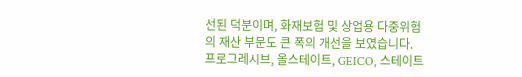선된 덕분이며, 화재보험 및 상업용 다중위험의 재산 부문도 큰 폭의 개선을 보였습니다.
프로그레시브, 올스테이트, GEICO, 스테이트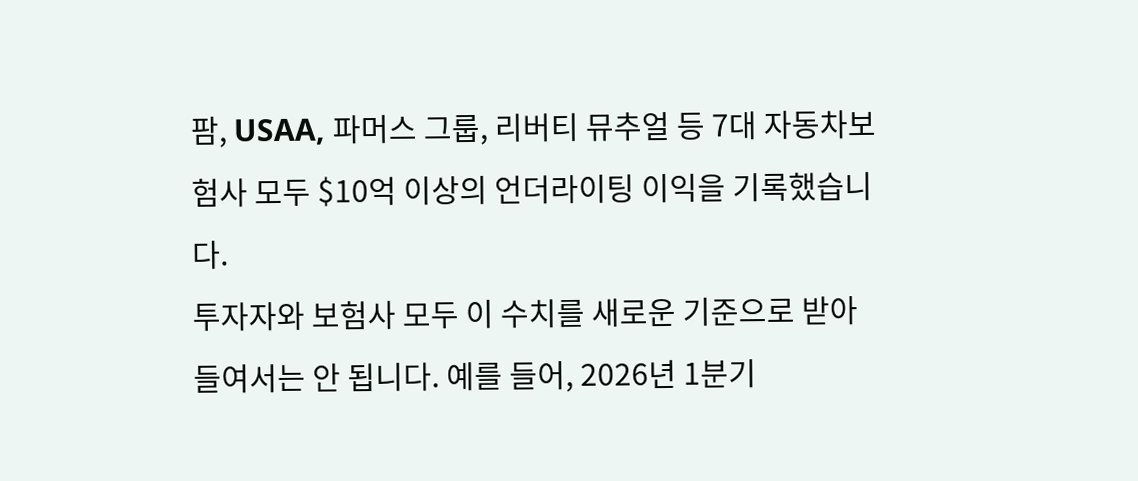팜, USAA, 파머스 그룹, 리버티 뮤추얼 등 7대 자동차보험사 모두 $10억 이상의 언더라이팅 이익을 기록했습니다.
투자자와 보험사 모두 이 수치를 새로운 기준으로 받아들여서는 안 됩니다. 예를 들어, 2026년 1분기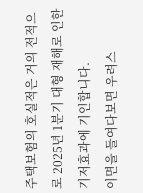주택보험의 호실적은 거의 전적으로 2025년 1분기 대형 재해로 인한 기저효과에 기인합니다.
이면을 들여다보면 우려스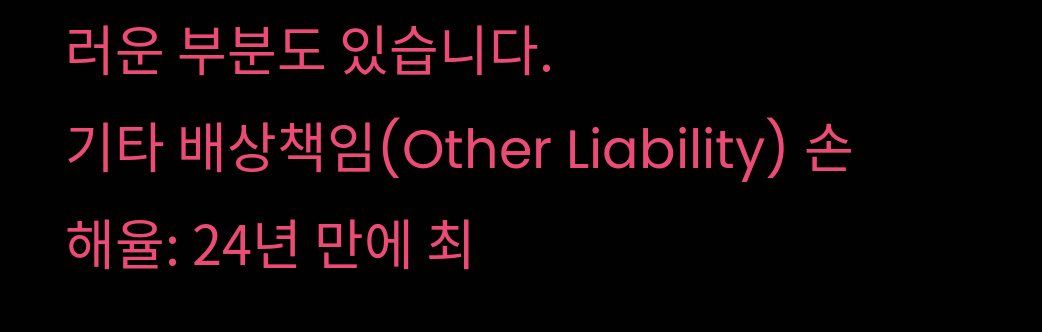러운 부분도 있습니다.
기타 배상책임(Other Liability) 손해율: 24년 만에 최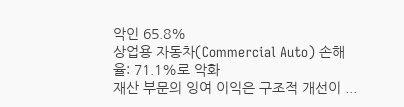악인 65.8%
상업용 자동차(Commercial Auto) 손해율: 71.1%로 악화
재산 부문의 잉여 이익은 구조적 개선이 ...